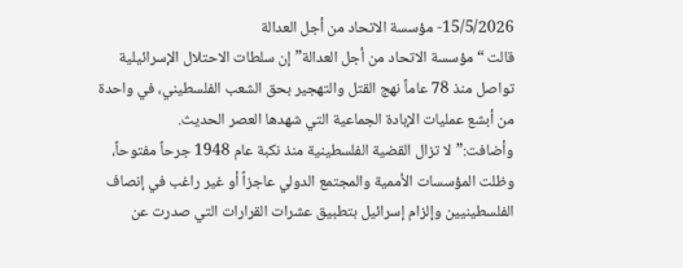15/5/2026- مؤسسة الاتحاد من أجل العدالة
قالت “مؤسسة الاتحاد من أجل العدالة” إن سلطات الاحتلال الإسرائيلية تواصل منذ 78 عاماً نهج القتل والتهجير بحق الشعب الفلسطيني، في واحدة من أبشع عمليات الإبادة الجماعية التي شهدها العصر الحديث.
وأضافت:”لا تزال القضية الفلسطينية منذ نكبة عام 1948 جرحاً مفتوحاً، وظلت المؤسسات الأممية والمجتمع الدولي عاجزاً أو غير راغب في إنصاف الفلسطينيين وإلزام إسرائيل بتطبيق عشرات القرارات التي صدرت عن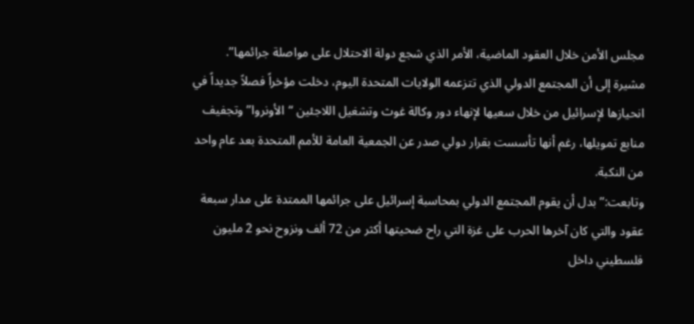مجلس الأمن خلال العقود الماضية، الأمر الذي شجع دولة الاحتلال على مواصلة جرائمها”.
مشيرة إلى أن المجتمع الدولي الذي تتزعمه الولايات المتحدة اليوم، دخلت مؤخراً فصلاً جديداً في انحيازها لإسرائيل من خلال سعيها لإنهاء دور وكالة غوث وتشغيل اللاجئين “الأونروا” وتجفيف منابع تمويلها، رغم أنها تأسست بقرار دولي صدر عن الجمعية العامة للأمم المتحدة بعد عام واحد من النكبة.
وتابعت:”بدل أن يقوم المجتمع الدولي بمحاسبة إسرائيل على جرائمها الممتدة على مدار سبعة عقود والتي كان آخرها الحرب على غزة التي راح ضحيتها أكثر من 72 ألف ونزوح نحو 2 مليون فلسطيني داخل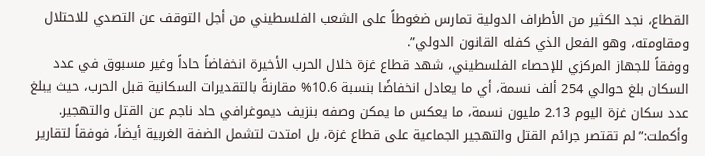القطاع، نجد الكثير من الأطراف الدولية تمارس ضغوطاً على الشعب الفلسطيني من أجل التوقف عن التصدي للاحتلال ومقاومته، وهو الفعل الذي كفله القانون الدولي”.
ووفقاً للجهاز المركزي للإحصاء الفلسطيني، شهد قطاع غزة خلال الحرب الأخيرة انخفاضاً حاداً وغير مسبوق في عدد السكان بلغ حوالي 254 ألف نسمة، أي ما يعادل انخفاضًا بنسبة 10.6% مقارنةً بالتقديرات السكانية قبل الحرب، حيث يبلغ عدد سكان غزة اليوم 2.13 مليون نسمة، ما يعكس ما يمكن وصفه بنزيف ديموغرافي حاد ناجم عن القتل والتهجير.
وأكملت:”لم تقتصر جرائم القتل والتهجير الجماعية على قطاع غزة، بل امتدت لتشمل الضفة الغربية أيضاً، فوفقاً لتقارير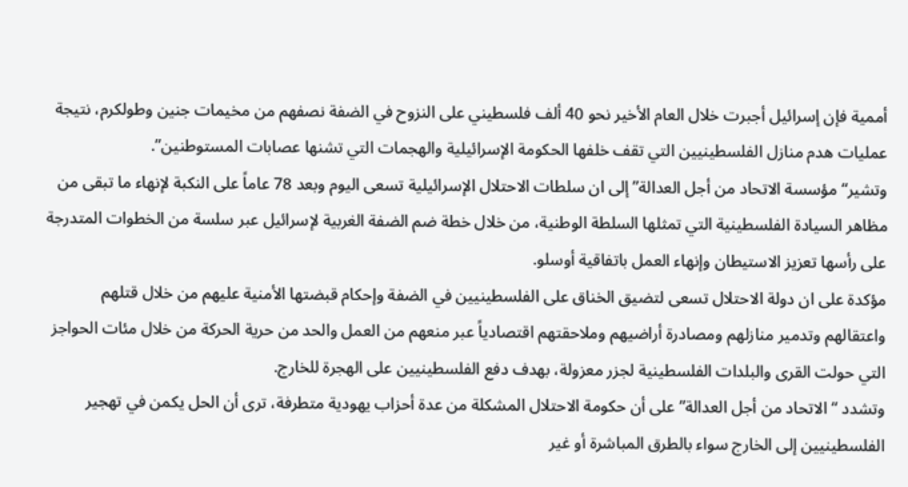أممية فإن إسرائيل أجبرت خلال العام الأخير نحو 40 ألف فلسطيني على النزوح في الضفة نصفهم من مخيمات جنين وطولكرم، نتيجة عمليات هدم منازل الفلسطينيين التي تقف خلفها الحكومة الإسرائيلية والهجمات التي تشنها عصابات المستوطنين”.
وتشير“مؤسسة الاتحاد من أجل العدالة” إلى ان سلطات الاحتلال الإسرائيلية تسعى اليوم وبعد 78 عاماً على النكبة لإنهاء ما تبقى من مظاهر السيادة الفلسطينية التي تمثلها السلطة الوطنية، من خلال خطة ضم الضفة الغربية لإسرائيل عبر سلسة من الخطوات المتدرجة على رأسها تعزيز الاستيطان وإنهاء العمل باتفاقية أوسلو.
مؤكدة على ان دولة الاحتلال تسعى لتضيق الخناق على الفلسطينيين في الضفة وإحكام قبضتها الأمنية عليهم من خلال قتلهم واعتقالهم وتدمير منازلهم ومصادرة أراضيهم وملاحقتهم اقتصادياً عبر منعهم من العمل والحد من حرية الحركة من خلال مئات الحواجز التي حولت القرى والبلدات الفلسطينية لجزر معزولة، بهدف دفع الفلسطينيين على الهجرة للخارج.
وتشدد “الاتحاد من أجل العدالة” على أن حكومة الاحتلال المشكلة من عدة أحزاب يهودية متطرفة، ترى أن الحل يكمن في تهجير الفلسطينيين إلى الخارج سواء بالطرق المباشرة أو غير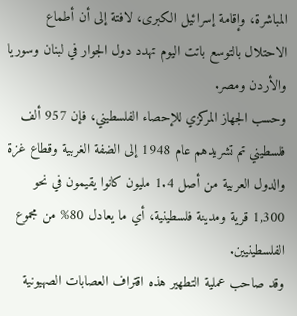المباشرة، وإقامة إسرائيل الكبرى، لافتة إلى أن أطماع الاحتلال بالتوسع باتت اليوم تهدد دول الجوار في لبنان وسوريا والأردن ومصر.
وحسب الجهاز المركزي للإحصاء الفلسطيني، فإن 957 ألف فلسطيني تم تشريدهم عام 1948 إلى الضفة الغربية وقطاع غزة والدول العربية من أصل 1.4 مليون كانوا يقيمون في نحو 1,300 قرية ومدينة فلسطينية، أي ما يعادل 80% من مجموع الفلسطينيين.
وقد صاحب عملية التطهير هذه اقتراف العصابات الصهيونية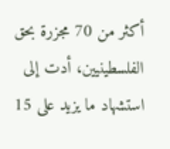أكثر من 70 مجزرة بحق الفلسطينيين، أدت إلى استشهاد ما يزيد على 15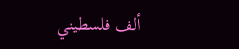ألف فلسطيني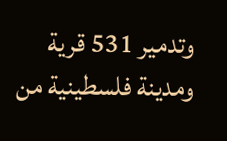وتدمير 531 قرية ومدينة فلسطينية من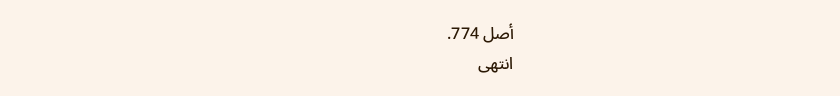أصل 774.
انتهى